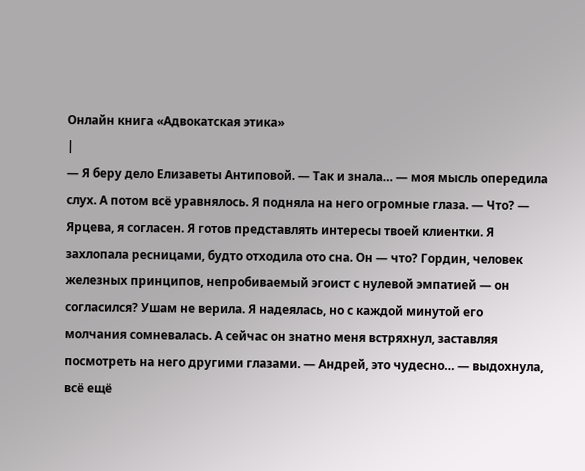Онлайн книга «Адвокатская этика»
|
— Я беру дело Елизаветы Антиповой. — Так и знала… — моя мысль опередила слух. А потом всё уравнялось. Я подняла на него огромные глаза. — Что? — Ярцева, я согласен. Я готов представлять интересы твоей клиентки. Я захлопала ресницами, будто отходила ото сна. Он — что? Гордин, человек железных принципов, непробиваемый эгоист с нулевой эмпатией — он согласился? Ушам не верила. Я надеялась, но с каждой минутой его молчания сомневалась. А сейчас он знатно меня встряхнул, заставляя посмотреть на него другими глазами. — Андрей, это чудесно… — выдохнула, всё ещё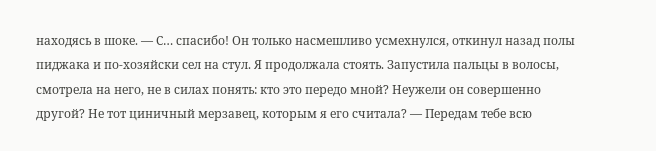находясь в шоке. — С… спасибо! Он только насмешливо усмехнулся, откинул назад полы пиджака и по-хозяйски сел на стул. Я продолжала стоять. Запустила пальцы в волосы, смотрела на него, не в силах понять: кто это передо мной? Неужели он совершенно другой? Не тот циничный мерзавец, которым я его считала? — Передам тебе всю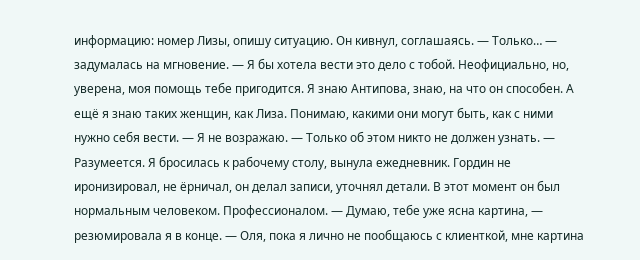информацию: номер Лизы, опишу ситуацию. Он кивнул, соглашаясь. — Только… — задумалась на мгновение. — Я бы хотела вести это дело с тобой. Неофициально, но, уверена, моя помощь тебе пригодится. Я знаю Антипова, знаю, на что он способен. А ещё я знаю таких женщин, как Лиза. Понимаю, какими они могут быть, как с ними нужно себя вести. — Я не возражаю. — Только об этом никто не должен узнать. — Разумеется. Я бросилась к рабочему столу, вынула ежедневник. Гордин не иронизировал, не ёрничал, он делал записи, уточнял детали. В этот момент он был нормальным человеком. Профессионалом. — Думаю, тебе уже ясна картина, — резюмировала я в конце. — Оля, пока я лично не пообщаюсь с клиенткой, мне картина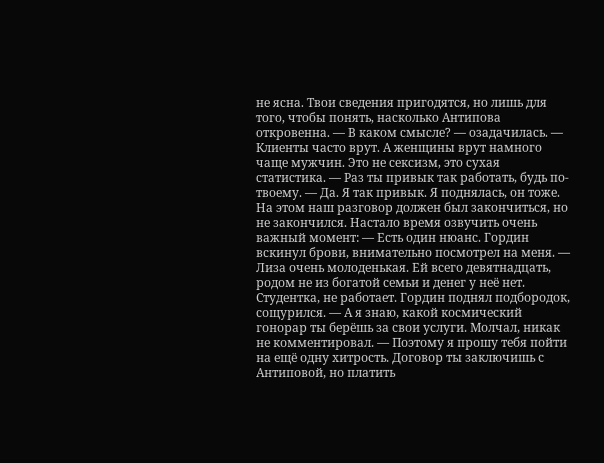не ясна. Твои сведения пригодятся, но лишь для того, чтобы понять, насколько Антипова откровенна. — В каком смысле? — озадачилась. — Клиенты часто врут. А женщины врут намного чаще мужчин. Это не сексизм, это сухая статистика. — Раз ты привык так работать, будь по-твоему. — Да. Я так привык. Я поднялась, он тоже. На этом наш разговор должен был закончиться, но не закончился. Настало время озвучить очень важный момент: — Есть один нюанс. Гордин вскинул брови, внимательно посмотрел на меня. — Лиза очень молоденькая. Ей всего девятнадцать, родом не из богатой семьи и денег у неё нет. Студентка, не работает. Гордин поднял подбородок, сощурился. — А я знаю, какой космический гонорар ты берёшь за свои услуги. Молчал, никак не комментировал. — Поэтому я прошу тебя пойти на ещё одну хитрость. Договор ты заключишь с Антиповой, но платить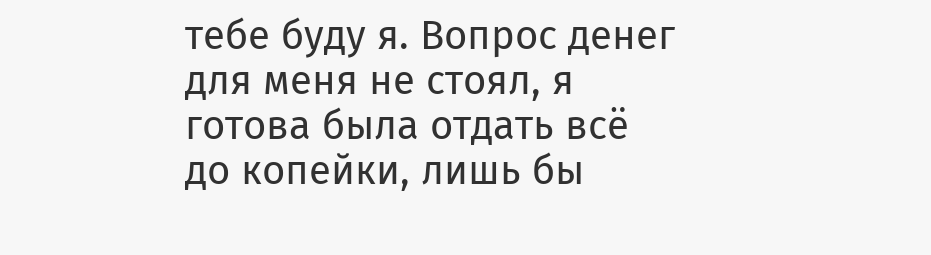тебе буду я. Вопрос денег для меня не стоял, я готова была отдать всё до копейки, лишь бы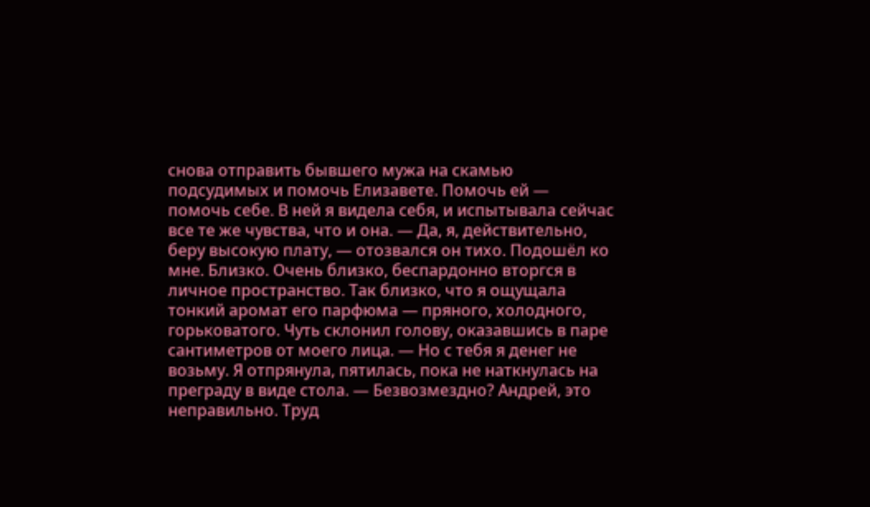снова отправить бывшего мужа на скамью подсудимых и помочь Елизавете. Помочь ей — помочь себе. В ней я видела себя, и испытывала сейчас все те же чувства, что и она. — Да, я, действительно, беру высокую плату, — отозвался он тихо. Подошёл ко мне. Близко. Очень близко, беспардонно вторгся в личное пространство. Так близко, что я ощущала тонкий аромат его парфюма — пряного, холодного, горьковатого. Чуть склонил голову, оказавшись в паре сантиметров от моего лица. — Но с тебя я денег не возьму. Я отпрянула, пятилась, пока не наткнулась на преграду в виде стола. — Безвозмездно? Андрей, это неправильно. Труд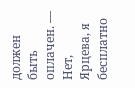должен быть оплачен. — Нет, Ярцева, я бесплатно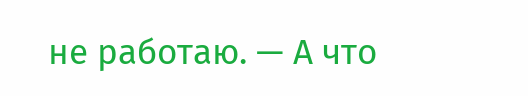не работаю. — А что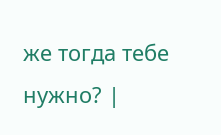же тогда тебе нужно? |